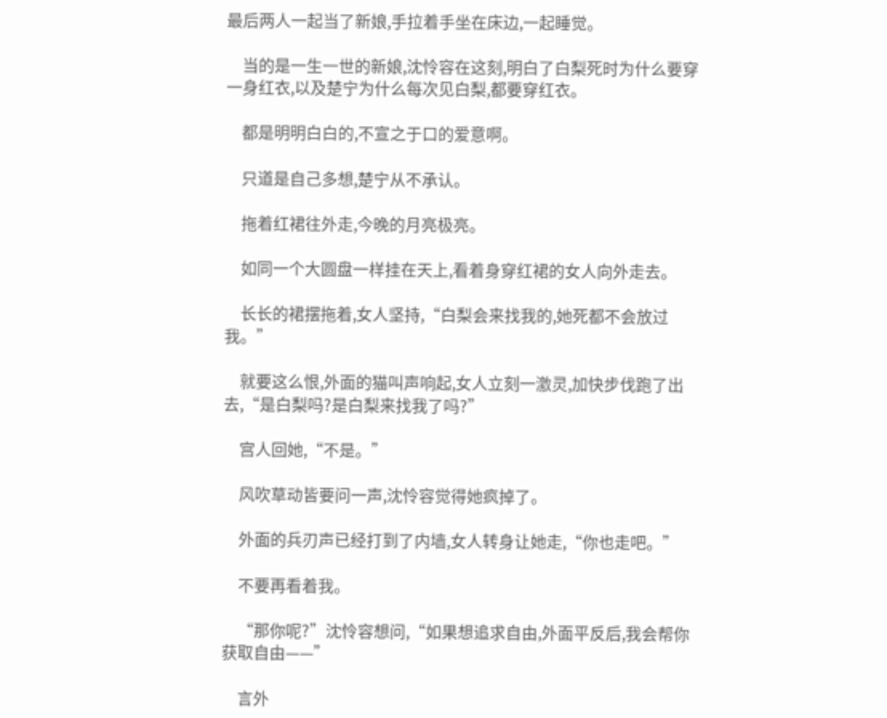最后两人一起当了新娘,手拉着手坐在床边,一起睡觉。

    当的是一生一世的新娘,沈怜容在这刻,明白了白梨死时为什么要穿一身红衣,以及楚宁为什么每次见白梨,都要穿红衣。

    都是明明白白的,不宣之于口的爱意啊。

    只道是自己多想,楚宁从不承认。

    拖着红裙往外走,今晚的月亮极亮。

    如同一个大圆盘一样挂在天上,看着身穿红裙的女人向外走去。

    长长的裙摆拖着,女人坚持,“白梨会来找我的,她死都不会放过我。”

    就要这么恨,外面的猫叫声响起,女人立刻一激灵,加快步伐跑了出去,“是白梨吗?是白梨来找我了吗?”

    宫人回她,“不是。”

    风吹草动皆要问一声,沈怜容觉得她疯掉了。

    外面的兵刃声已经打到了内墙,女人转身让她走,“你也走吧。”

    不要再看着我。

    “那你呢?”沈怜容想问,“如果想追求自由,外面平反后,我会帮你获取自由——”

    言外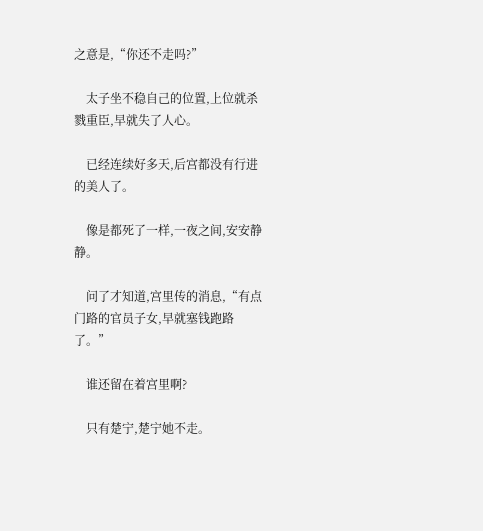之意是,“你还不走吗?”

    太子坐不稳自己的位置,上位就杀戮重臣,早就失了人心。

    已经连续好多天,后宫都没有行进的美人了。

    像是都死了一样,一夜之间,安安静静。

    问了才知道,宫里传的消息,“有点门路的官员子女,早就塞钱跑路了。”

    谁还留在着宫里啊?

    只有楚宁,楚宁她不走。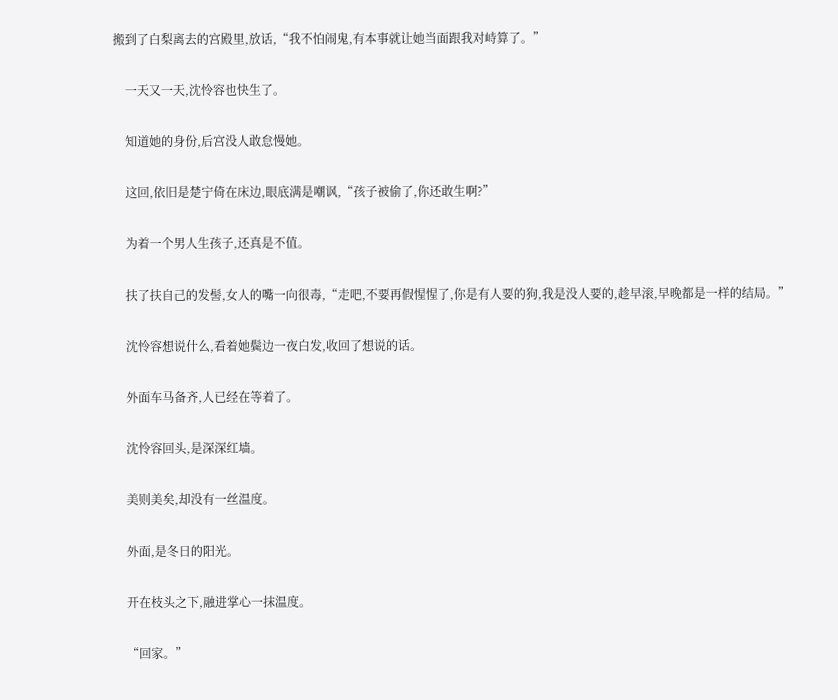搬到了白梨离去的宫殿里,放话,“我不怕闹鬼,有本事就让她当面跟我对峙算了。”

    一天又一天,沈怜容也快生了。

    知道她的身份,后宫没人敢怠慢她。

    这回,依旧是楚宁倚在床边,眼底满是嘲讽,“孩子被偷了,你还敢生啊?”

    为着一个男人生孩子,还真是不值。

    扶了扶自己的发髻,女人的嘴一向很毒,“走吧,不要再假惺惺了,你是有人要的狗,我是没人要的,趁早滚,早晚都是一样的结局。”

    沈怜容想说什么,看着她鬓边一夜白发,收回了想说的话。

    外面车马备齐,人已经在等着了。

    沈怜容回头,是深深红墙。

    美则美矣,却没有一丝温度。

    外面,是冬日的阳光。

    开在枝头之下,融进掌心一抹温度。

    “回家。”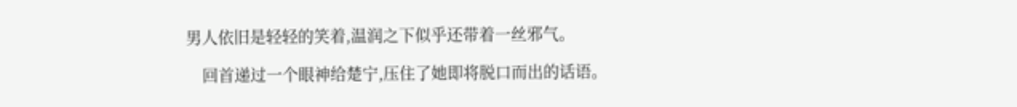男人依旧是轻轻的笑着,温润之下似乎还带着一丝邪气。

    回首递过一个眼神给楚宁,压住了她即将脱口而出的话语。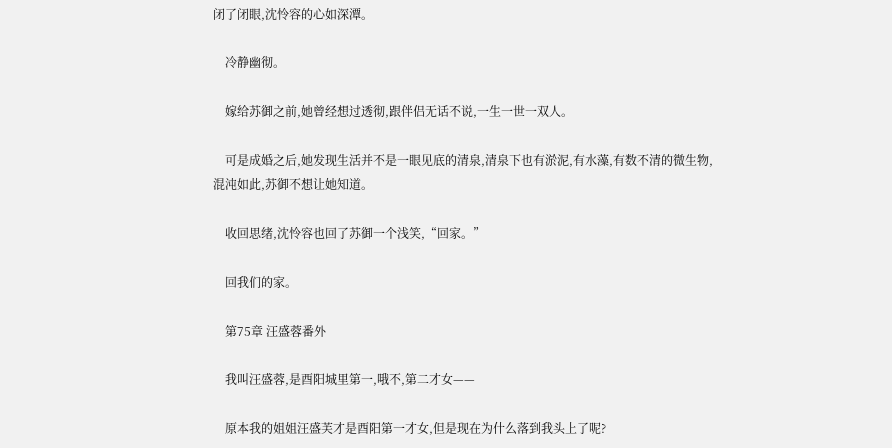闭了闭眼,沈怜容的心如深潭。

    冷静幽彻。

    嫁给苏御之前,她曾经想过透彻,跟伴侣无话不说,一生一世一双人。

    可是成婚之后,她发现生活并不是一眼见底的清泉,清泉下也有淤泥,有水藻,有数不清的微生物,混沌如此,苏御不想让她知道。

    收回思绪,沈怜容也回了苏御一个浅笑,“回家。”

    回我们的家。

    第75章 汪盛蓉番外

    我叫汪盛蓉,是酉阳城里第一,哦不,第二才女——

    原本我的姐姐汪盛芙才是酉阳第一才女,但是现在为什么落到我头上了呢?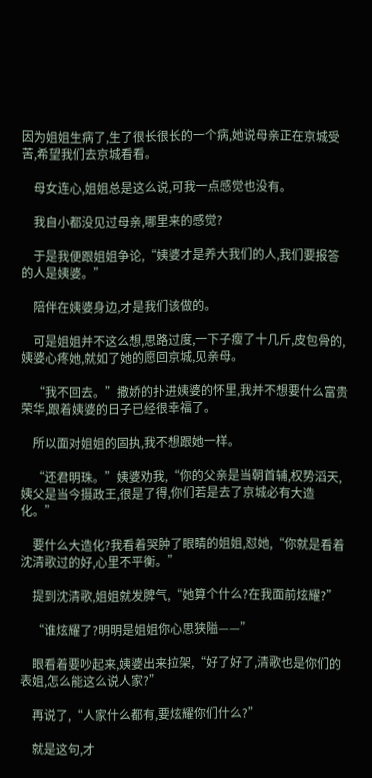因为姐姐生病了,生了很长很长的一个病,她说母亲正在京城受苦,希望我们去京城看看。

    母女连心,姐姐总是这么说,可我一点感觉也没有。

    我自小都没见过母亲,哪里来的感觉?

    于是我便跟姐姐争论,“姨婆才是养大我们的人,我们要报答的人是姨婆。”

    陪伴在姨婆身边,才是我们该做的。

    可是姐姐并不这么想,思路过度,一下子瘦了十几斤,皮包骨的,姨婆心疼她,就如了她的愿回京城,见亲母。

    “我不回去。”撒娇的扑进姨婆的怀里,我并不想要什么富贵荣华,跟着姨婆的日子已经很幸福了。

    所以面对姐姐的固执,我不想跟她一样。

    “还君明珠。”姨婆劝我,“你的父亲是当朝首辅,权势滔天,姨父是当今摄政王,很是了得,你们若是去了京城必有大造化。”

    要什么大造化?我看着哭肿了眼睛的姐姐,怼她,“你就是看着沈清歌过的好,心里不平衡。”

    提到沈清歌,姐姐就发脾气,“她算个什么?在我面前炫耀?”

    “谁炫耀了?明明是姐姐你心思狭隘——”

    眼看着要吵起来,姨婆出来拉架,“好了好了,清歌也是你们的表姐,怎么能这么说人家?”

    再说了,“人家什么都有,要炫耀你们什么?”

    就是这句,才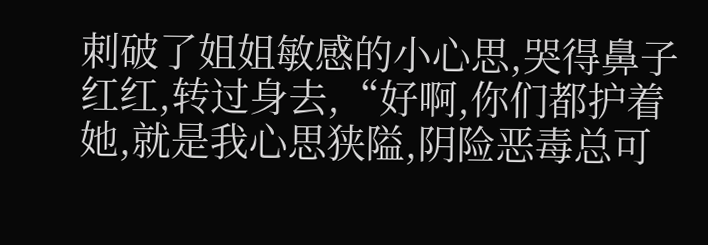刺破了姐姐敏感的小心思,哭得鼻子红红,转过身去,“好啊,你们都护着她,就是我心思狭隘,阴险恶毒总可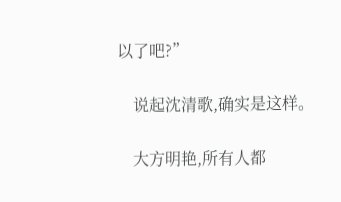以了吧?”

    说起沈清歌,确实是这样。

    大方明艳,所有人都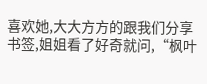喜欢她,大大方方的跟我们分享书签,姐姐看了好奇就问,“枫叶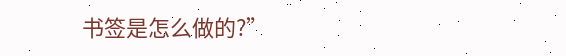书签是怎么做的?”